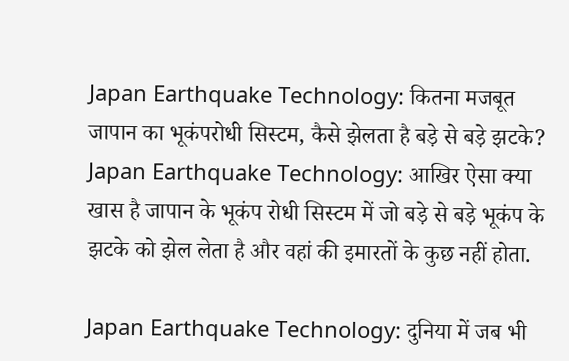Japan Earthquake Technology: कितना मजबूत जापान का भूकंपरोधी सिस्टम, कैसे झेलता है बड़े से बड़े झटके?
Japan Earthquake Technology: आखिर ऐसा क्या खास है जापान के भूकंप रोधी सिस्टम में जो बड़े से बड़े भूकंप के झटके को झेल लेता है और वहां की इमारतों के कुछ नहीं होता.

Japan Earthquake Technology: दुनिया में जब भी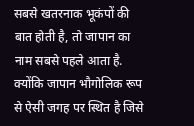सबसे खतरनाक भूकंपों की बात होती है, तो जापान का नाम सबसे पहले आता है. क्योंकि जापान भौगोलिक रूप से ऐसी जगह पर स्थित है जिसे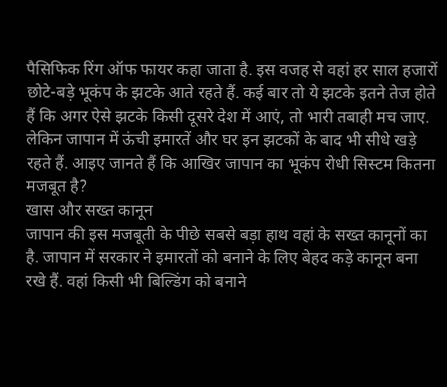पैसिफिक रिंग ऑफ फायर कहा जाता है. इस वजह से वहां हर साल हजारों छोटे-बड़े भूकंप के झटके आते रहते हैं. कई बार तो ये झटके इतने तेज होते हैं कि अगर ऐसे झटके किसी दूसरे देश में आएं, तो भारी तबाही मच जाए. लेकिन जापान में ऊंची इमारतें और घर इन झटकों के बाद भी सीधे खड़े रहते हैं. आइए जानते हैं कि आखिर जापान का भूकंप रोधी सिस्टम कितना मजबूत है?
खास और सख्त कानून
जापान की इस मजबूती के पीछे सबसे बड़ा हाथ वहां के सख्त कानूनों का है. जापान में सरकार ने इमारतों को बनाने के लिए बेहद कड़े कानून बना रखे हैं. वहां किसी भी बिल्डिंग को बनाने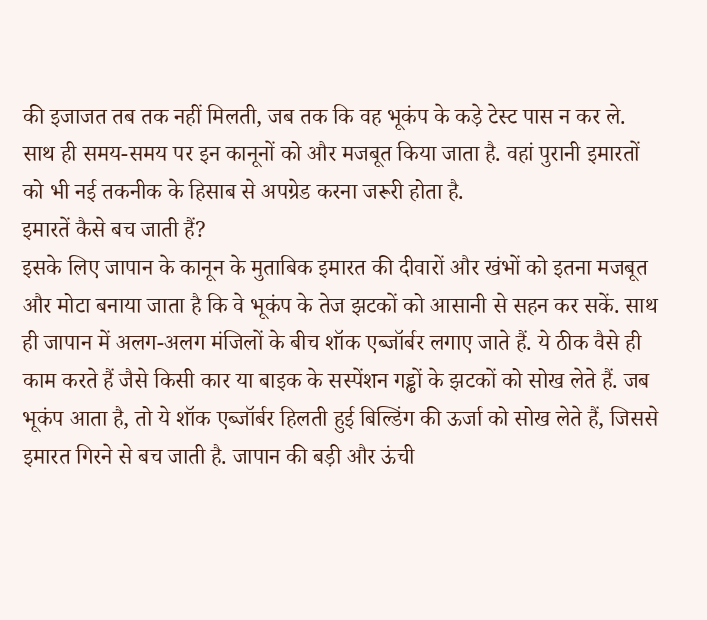की इजाजत तब तक नहीं मिलती, जब तक कि वह भूकंप के कड़े टेस्ट पास न कर ले. साथ ही समय-समय पर इन कानूनों को और मजबूत किया जाता है. वहां पुरानी इमारतों को भी नई तकनीक के हिसाब से अपग्रेड करना जरूरी होता है.
इमारतें कैसे बच जाती हैं?
इसके लिए जापान के कानून के मुताबिक इमारत की दीवारों और खंभों को इतना मजबूत और मोटा बनाया जाता है कि वे भूकंप के तेज झटकों को आसानी से सहन कर सकें. साथ ही जापान में अलग-अलग मंजिलों के बीच शॉक एब्जॉर्बर लगाए जाते हैं. ये ठीक वैसे ही काम करते हैं जैसे किसी कार या बाइक के सस्पेंशन गड्ढों के झटकों को सोख लेते हैं. जब भूकंप आता है, तो ये शॉक एब्जॉर्बर हिलती हुई बिल्डिंग की ऊर्जा को सोख लेते हैं, जिससे इमारत गिरने से बच जाती है. जापान की बड़ी और ऊंची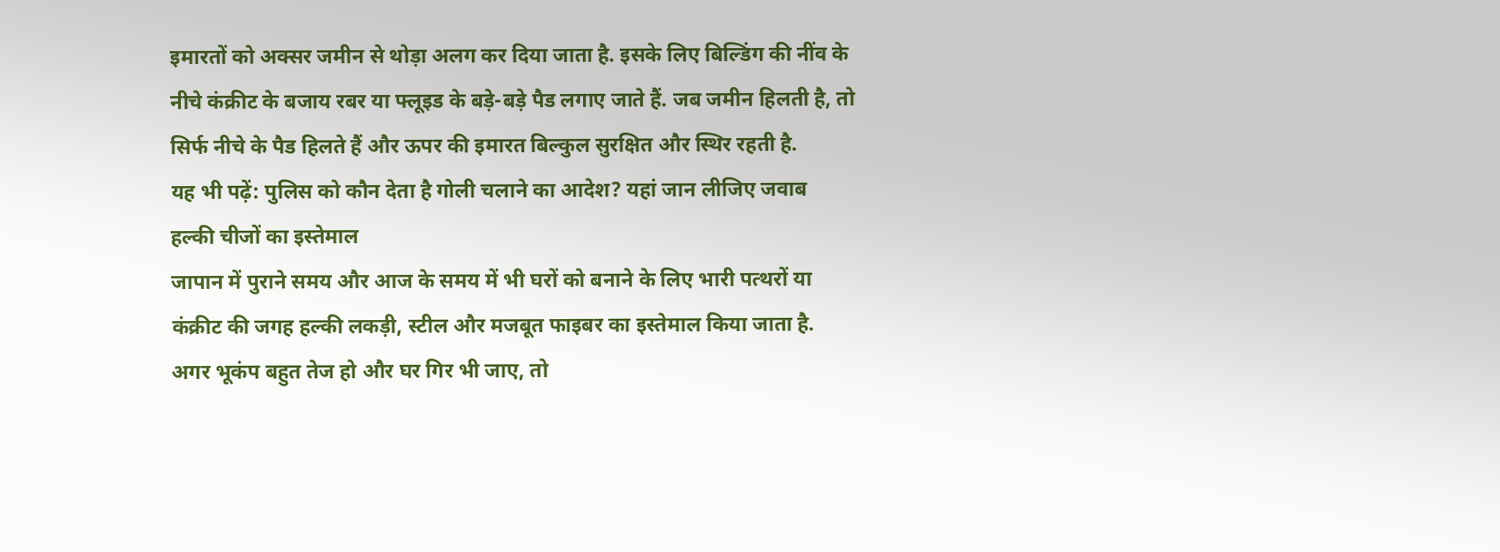इमारतों को अक्सर जमीन से थोड़ा अलग कर दिया जाता है. इसके लिए बिल्डिंग की नींव के नीचे कंक्रीट के बजाय रबर या फ्लूइड के बड़े-बड़े पैड लगाए जाते हैं. जब जमीन हिलती है, तो सिर्फ नीचे के पैड हिलते हैं और ऊपर की इमारत बिल्कुल सुरक्षित और स्थिर रहती है.
यह भी पढ़ें: पुलिस को कौन देता है गोली चलाने का आदेश? यहां जान लीजिए जवाब
हल्की चीजों का इस्तेमाल
जापान में पुराने समय और आज के समय में भी घरों को बनाने के लिए भारी पत्थरों या कंक्रीट की जगह हल्की लकड़ी, स्टील और मजबूत फाइबर का इस्तेमाल किया जाता है. अगर भूकंप बहुत तेज हो और घर गिर भी जाए, तो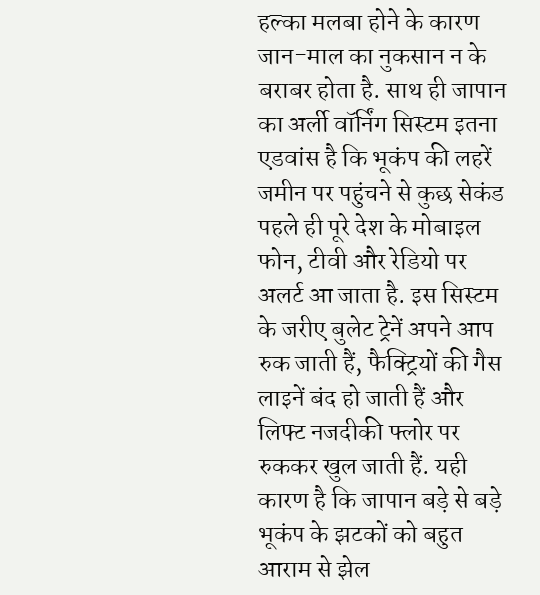हल्का मलबा होने के कारण जान-माल का नुकसान न के बराबर होता है. साथ ही जापान का अर्ली वॉर्निंग सिस्टम इतना एडवांस है कि भूकंप की लहरें जमीन पर पहुंचने से कुछ सेकंड पहले ही पूरे देश के मोबाइल फोन, टीवी और रेडियो पर अलर्ट आ जाता है. इस सिस्टम के जरीए बुलेट ट्रेनें अपने आप रुक जाती हैं, फैक्ट्रियों की गैस लाइनें बंद हो जाती हैं और लिफ्ट नजदीकी फ्लोर पर रुककर खुल जाती हैं. यही कारण है कि जापान बड़े से बड़े भूकंप के झटकों को बहुत आराम से झेल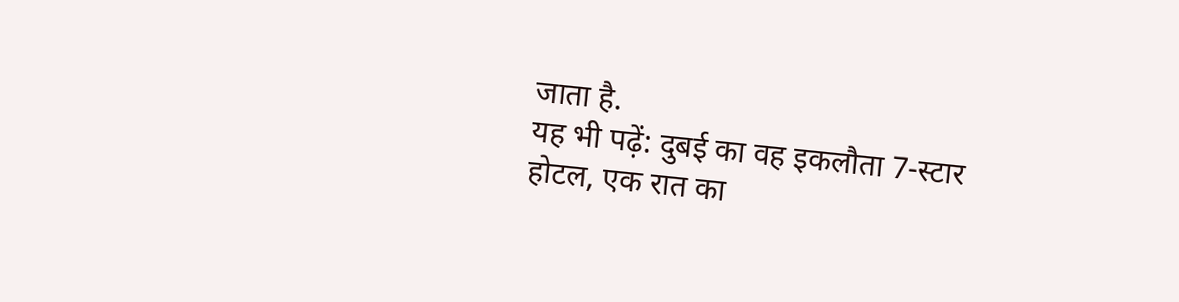जाता है.
यह भी पढ़ें: दुबई का वह इकलौता 7-स्टार होटल, एक रात का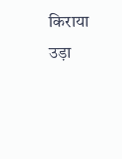किराया उड़ा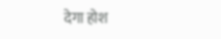देगा होश